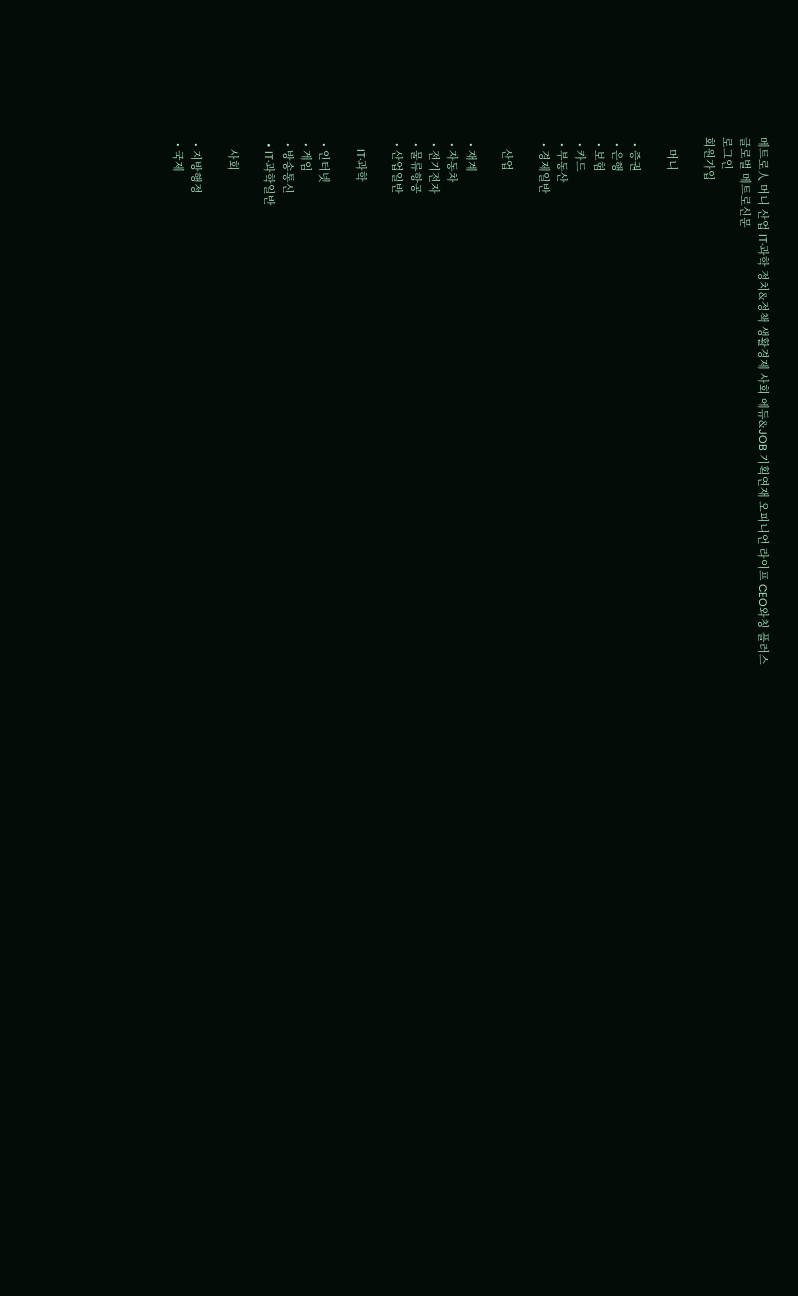메트로人 머니 산업 IT·과학 정치&정책 생활경제 사회 에듀&JOB 기획연재 오피니언 라이프 CEO와칭 플러스
글로벌 메트로신문
로그인
회원가입

    머니

  • 증권
  • 은행
  • 보험
  • 카드
  • 부동산
  • 경제일반

    산업

  • 재계
  • 자동차
  • 전기전자
  • 물류항공
  • 산업일반

    IT·과학

  • 인터넷
  • 게임
  • 방송통신
  • IT·과학일반

    사회

  • 지방행정
  • 국제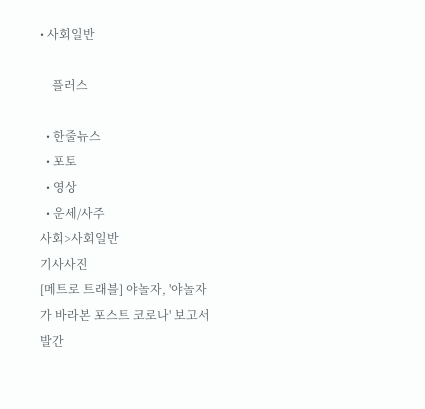• 사회일반

    플러스

  • 한줄뉴스
  • 포토
  • 영상
  • 운세/사주
사회>사회일반
기사사진
[메트로 트래블] 야놀자, '야놀자가 바라본 포스트 코로나' 보고서 발간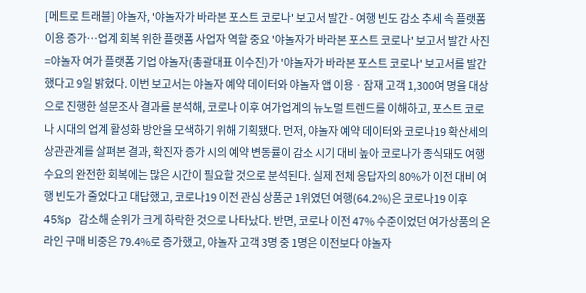[메트로 트래블] 야놀자, '야놀자가 바라본 포스트 코로나' 보고서 발간 - 여행 빈도 감소 추세 속 플랫폼 이용 증가…업계 회복 위한 플랫폼 사업자 역할 중요 '야놀자가 바라본 포스트 코로나' 보고서 발간 사진=야놀자 여가 플랫폼 기업 야놀자(총괄대표 이수진)가 '야놀자가 바라본 포스트 코로나' 보고서를 발간했다고 9일 밝혔다. 이번 보고서는 야놀자 예약 데이터와 야놀자 앱 이용ㆍ잠재 고객 1,300여 명을 대상으로 진행한 설문조사 결과를 분석해, 코로나 이후 여가업계의 뉴노멀 트렌드를 이해하고, 포스트 코로나 시대의 업계 활성화 방안을 모색하기 위해 기획됐다. 먼저, 야놀자 예약 데이터와 코로나19 확산세의 상관관계를 살펴본 결과, 확진자 증가 시의 예약 변동률이 감소 시기 대비 높아 코로나가 종식돼도 여행 수요의 완전한 회복에는 많은 시간이 필요할 것으로 분석된다. 실제 전체 응답자의 80%가 이전 대비 여행 빈도가 줄었다고 대답했고, 코로나19 이전 관심 상품군 1위였던 여행(64.2%)은 코로나19 이후 45%p 감소해 순위가 크게 하락한 것으로 나타났다. 반면, 코로나 이전 47% 수준이었던 여가상품의 온라인 구매 비중은 79.4%로 증가했고, 야놀자 고객 3명 중 1명은 이전보다 야놀자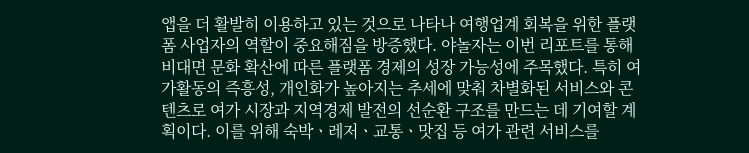앱을 더 활발히 이용하고 있는 것으로 나타나 여행업계 회복을 위한 플랫폼 사업자의 역할이 중요해짐을 방증했다. 야놀자는 이번 리포트를 통해 비대면 문화 확산에 따른 플랫폼 경제의 성장 가능성에 주목했다. 특히 여가활동의 즉흥성, 개인화가 높아지는 추세에 맞춰 차별화된 서비스와 콘텐츠로 여가 시장과 지역경제 발전의 선순환 구조를 만드는 데 기여할 계획이다. 이를 위해 숙박ㆍ레저ㆍ교통ㆍ맛집 등 여가 관련 서비스를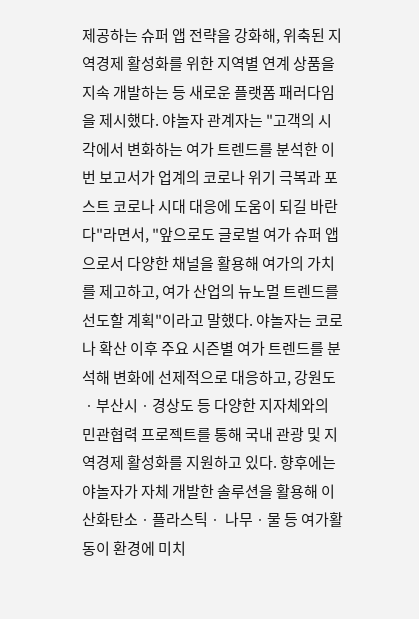제공하는 슈퍼 앱 전략을 강화해, 위축된 지역경제 활성화를 위한 지역별 연계 상품을 지속 개발하는 등 새로운 플랫폼 패러다임을 제시했다. 야놀자 관계자는 "고객의 시각에서 변화하는 여가 트렌드를 분석한 이번 보고서가 업계의 코로나 위기 극복과 포스트 코로나 시대 대응에 도움이 되길 바란다"라면서, "앞으로도 글로벌 여가 슈퍼 앱으로서 다양한 채널을 활용해 여가의 가치를 제고하고, 여가 산업의 뉴노멀 트렌드를 선도할 계획"이라고 말했다. 야놀자는 코로나 확산 이후 주요 시즌별 여가 트렌드를 분석해 변화에 선제적으로 대응하고, 강원도ㆍ부산시ㆍ경상도 등 다양한 지자체와의 민관협력 프로젝트를 통해 국내 관광 및 지역경제 활성화를 지원하고 있다. 향후에는 야놀자가 자체 개발한 솔루션을 활용해 이산화탄소ㆍ플라스틱ㆍ 나무ㆍ물 등 여가활동이 환경에 미치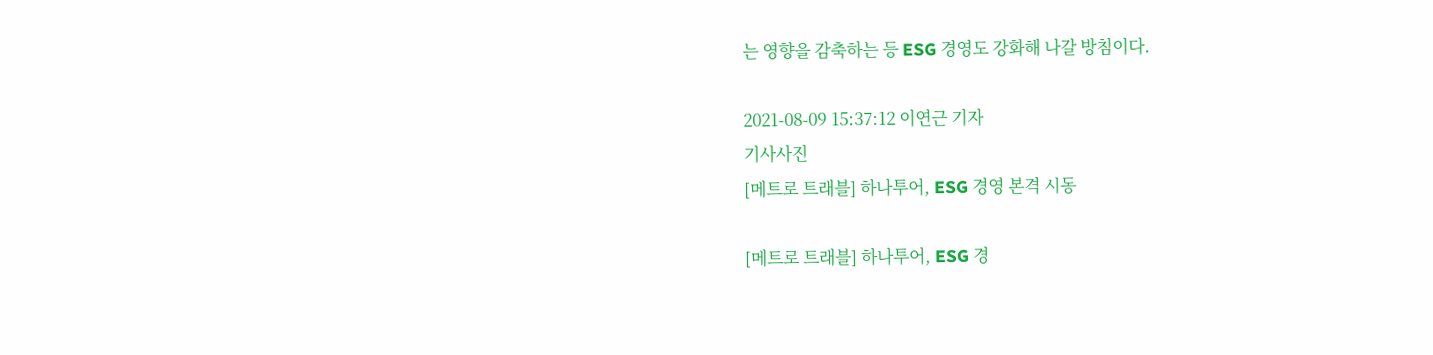는 영향을 감축하는 등 ESG 경영도 강화해 나갈 방침이다.

2021-08-09 15:37:12 이연근 기자
기사사진
[메트로 트래블] 하나투어, ESG 경영 본격 시동

[메트로 트래블] 하나투어, ESG 경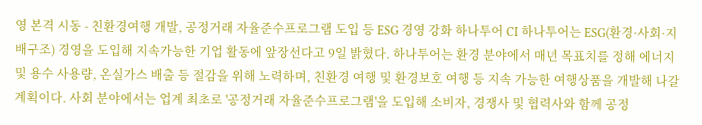영 본격 시동 - 친환경여행 개발, 공정거래 자율준수프로그램 도입 등 ESG 경영 강화 하나투어 CI 하나투어는 ESG(환경·사회·지배구조) 경영을 도입해 지속가능한 기업 활동에 앞장선다고 9일 밝혔다. 하나투어는 환경 분야에서 매년 목표치를 정해 에너지 및 용수 사용량, 온실가스 배출 등 절감을 위해 노력하며, 친환경 여행 및 환경보호 여행 등 지속 가능한 여행상품을 개발해 나갈 계획이다. 사회 분야에서는 업계 최초로 '공정거래 자율준수프로그램'을 도입해 소비자, 경쟁사 및 협력사와 함께 공정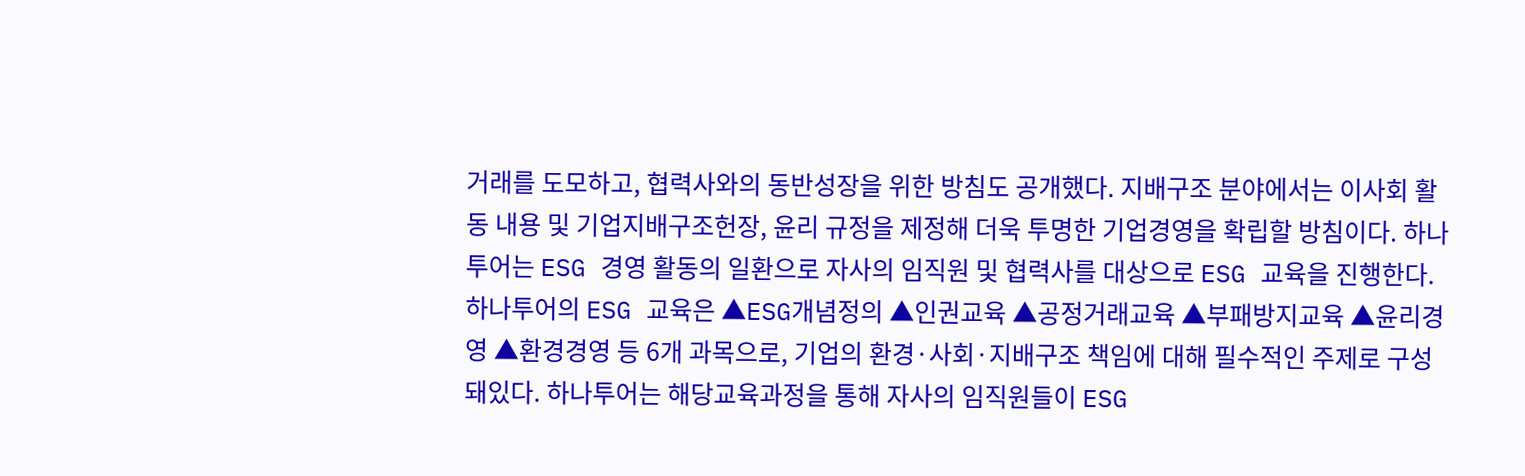거래를 도모하고, 협력사와의 동반성장을 위한 방침도 공개했다. 지배구조 분야에서는 이사회 활동 내용 및 기업지배구조헌장, 윤리 규정을 제정해 더욱 투명한 기업경영을 확립할 방침이다. 하나투어는 ESG 경영 활동의 일환으로 자사의 임직원 및 협력사를 대상으로 ESG 교육을 진행한다. 하나투어의 ESG 교육은 ▲ESG개념정의 ▲인권교육 ▲공정거래교육 ▲부패방지교육 ▲윤리경영 ▲환경경영 등 6개 과목으로, 기업의 환경·사회·지배구조 책임에 대해 필수적인 주제로 구성돼있다. 하나투어는 해당교육과정을 통해 자사의 임직원들이 ESG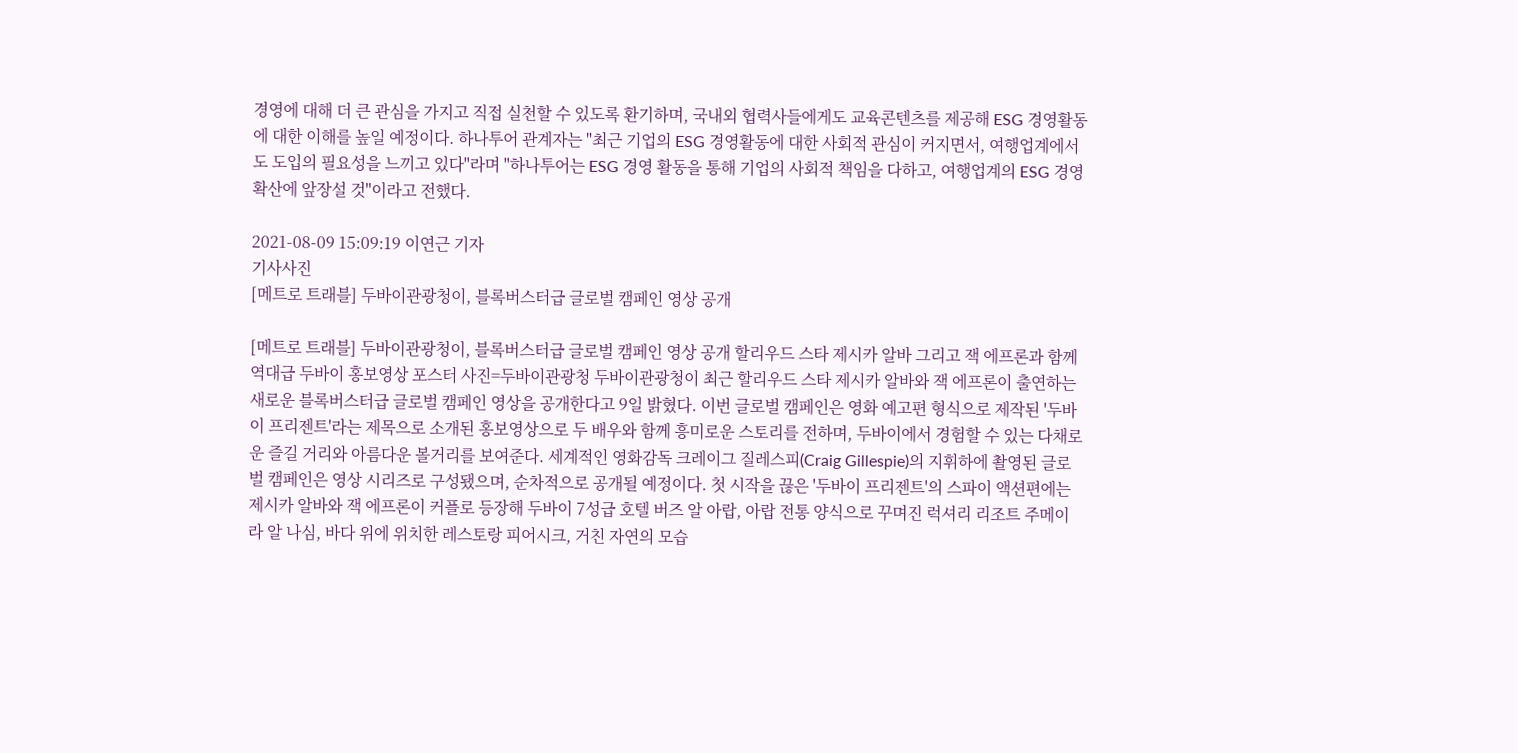경영에 대해 더 큰 관심을 가지고 직접 실천할 수 있도록 환기하며, 국내외 협력사들에게도 교육콘텐츠를 제공해 ESG 경영활동에 대한 이해를 높일 예정이다. 하나투어 관계자는 "최근 기업의 ESG 경영활동에 대한 사회적 관심이 커지면서, 여행업계에서도 도입의 필요성을 느끼고 있다"라며 "하나투어는 ESG 경영 활동을 통해 기업의 사회적 책임을 다하고, 여행업계의 ESG 경영 확산에 앞장설 것"이라고 전했다.

2021-08-09 15:09:19 이연근 기자
기사사진
[메트로 트래블] 두바이관광청이, 블록버스터급 글로벌 캠페인 영상 공개

[메트로 트래블] 두바이관광청이, 블록버스터급 글로벌 캠페인 영상 공개 할리우드 스타 제시카 알바 그리고 잭 에프론과 함께 역대급 두바이 홍보영상 포스터 사진=두바이관광청 두바이관광청이 최근 할리우드 스타 제시카 알바와 잭 에프론이 출연하는 새로운 블록버스터급 글로벌 캠페인 영상을 공개한다고 9일 밝혔다. 이번 글로벌 캠페인은 영화 예고편 형식으로 제작된 '두바이 프리젠트'라는 제목으로 소개된 홍보영상으로 두 배우와 함께 흥미로운 스토리를 전하며, 두바이에서 경험할 수 있는 다채로운 즐길 거리와 아름다운 볼거리를 보여준다. 세계적인 영화감독 크레이그 질레스피(Craig Gillespie)의 지휘하에 촬영된 글로벌 캠페인은 영상 시리즈로 구성됐으며, 순차적으로 공개될 예정이다. 첫 시작을 끊은 '두바이 프리젠트'의 스파이 액션편에는 제시카 알바와 잭 에프론이 커플로 등장해 두바이 7성급 호텔 버즈 알 아랍, 아랍 전통 양식으로 꾸며진 럭셔리 리조트 주메이라 알 나심, 바다 위에 위치한 레스토랑 피어시크, 거친 자연의 모습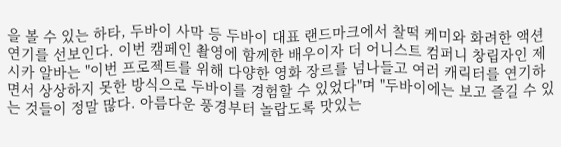을 볼 수 있는 하타, 두바이 사막 등 두바이 대표 랜드마크에서 찰떡 케미와 화려한 액션 연기를 선보인다. 이번 캠페인 촬영에 함께한 배우이자 더 어니스트 컴퍼니 창립자인 제시카 알바는 "이번 프로젝트를 위해 다양한 영화 장르를 넘나들고 여러 캐릭터를 연기하면서 상상하지 못한 방식으로 두바이를 경험할 수 있었다"며 "두바이에는 보고 즐길 수 있는 것들이 정말 많다. 아름다운 풍경부터 놀랍도록 맛있는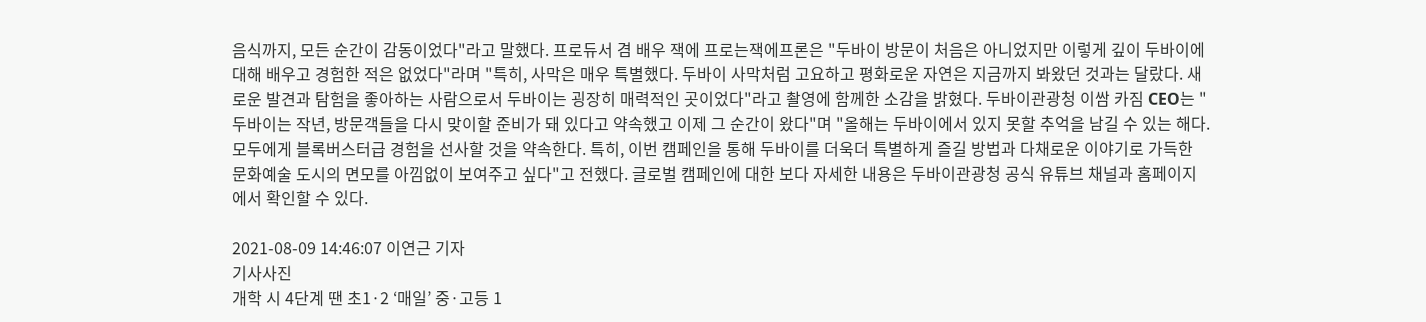음식까지, 모든 순간이 감동이었다"라고 말했다. 프로듀서 겸 배우 잭에 프로는잭에프론은 "두바이 방문이 처음은 아니었지만 이렇게 깊이 두바이에 대해 배우고 경험한 적은 없었다"라며 "특히, 사막은 매우 특별했다. 두바이 사막처럼 고요하고 평화로운 자연은 지금까지 봐왔던 것과는 달랐다. 새로운 발견과 탐험을 좋아하는 사람으로서 두바이는 굉장히 매력적인 곳이었다"라고 촬영에 함께한 소감을 밝혔다. 두바이관광청 이쌈 카짐 CEO는 "두바이는 작년, 방문객들을 다시 맞이할 준비가 돼 있다고 약속했고 이제 그 순간이 왔다"며 "올해는 두바이에서 있지 못할 추억을 남길 수 있는 해다. 모두에게 블록버스터급 경험을 선사할 것을 약속한다. 특히, 이번 캠페인을 통해 두바이를 더욱더 특별하게 즐길 방법과 다채로운 이야기로 가득한 문화예술 도시의 면모를 아낌없이 보여주고 싶다"고 전했다. 글로벌 캠페인에 대한 보다 자세한 내용은 두바이관광청 공식 유튜브 채널과 홈페이지에서 확인할 수 있다.

2021-08-09 14:46:07 이연근 기자
기사사진
개학 시 4단계 땐 초1·2 ‘매일’ 중·고등 1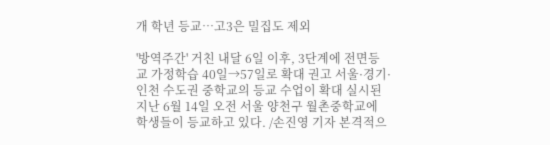개 학년 등교…고3은 밀집도 제외

'방역주간' 거친 내달 6일 이후, 3단계에 전면등교 가정학습 40일→57일로 확대 권고 서울·경기·인천 수도권 중학교의 등교 수업이 확대 실시된 지난 6월 14일 오전 서울 양천구 월촌중학교에 학생들이 등교하고 있다. /손진영 기자 본격적으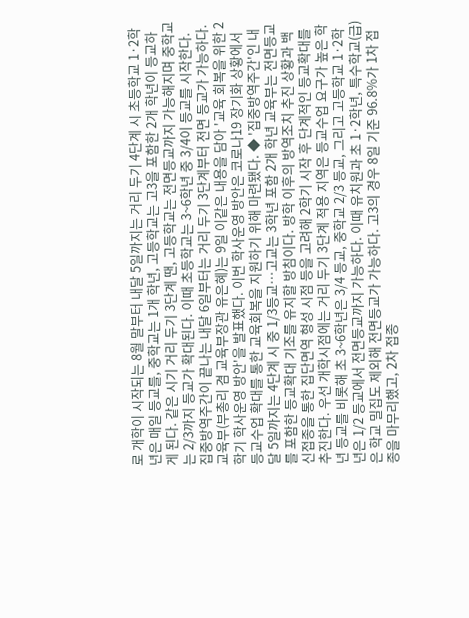로 개학이 시작되는 8월 말부터 내달 5일까지는 거리 두기 4단계 시 초등학교 1·2학년은 매일 등교를, 중학교는 1개 학년, 고등학교는 고3을 포함한 2개 학년이 등교하게 된다. 같은 시기 거리 두기 3단계 땐, 고등학교는 전면등교까지 가능해지며 중학교는 2/3까지 등교가 확대된다. 이때 초등학교는 3~6학년 중 3/4이 등교를 시작한다. 집중방역주간이 끝나는 내달 6일부터는 거리 두기 3단계부터 전면 등교가 가능하다. 교육부(부총리 겸 교육부장관 유은혜)는 9일 이같은 내용을 담아 '교육 회복을 위한 2학기 학사운영 방안'을 발표했다. 이번 학사운영 방안은 코로나19 장기화 상황에서 등교수업 확대를 통한 교육회복을 지원하기 위해 마련됐다. ◆ '집중방역주간'인 내달 5일까지는 4단계 시 중 1/3등교…고교는 3학년 포함 2개 학년 교육부는 전면등교를 포함한 등교확대 기조를 유지할 방침이다. 방학 이후의 방역조치 추진 상황과 백신접종을 통한 집단면역 형성 시점 등을 고려해 2학기 시작 후 단계적인 등교확대를 추진한다. 우선 개학시점에는 거리 두기 3단계 적용 지역은 등교수업 요구가 높은 학년 등교를 비롯해 초 3~6학년은 3/4 등교, 중학교 2/3 등교, 그리고 고등학교 1·2학년은 1/2 등교에서 전면등교까지 가능하다. 이때 유치원과 초 1·2학년, 특수학교(급)은 학교 밀집도 제외해 전면등교가 가능하다. 고3의 경우 8일 기준 96.8%가 1차 접종을 마무리했고, 2차 접종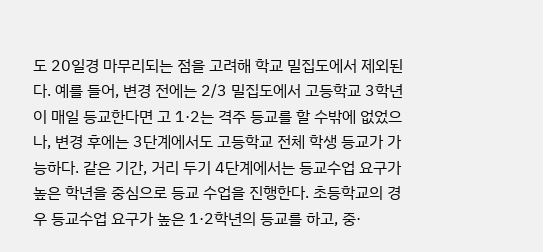도 20일경 마무리되는 점을 고려해 학교 밀집도에서 제외된다. 예를 들어, 변경 전에는 2/3 밀집도에서 고등학교 3학년이 매일 등교한다면 고 1·2는 격주 등교를 할 수밖에 없었으나, 변경 후에는 3단계에서도 고등학교 전체 학생 등교가 가능하다. 같은 기간, 거리 두기 4단계에서는 등교수업 요구가 높은 학년을 중심으로 등교 수업을 진행한다. 초등학교의 경우 등교수업 요구가 높은 1·2학년의 등교를 하고, 중·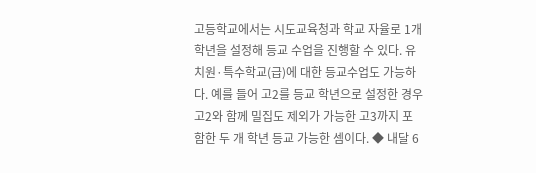고등학교에서는 시도교육청과 학교 자율로 1개 학년을 설정해 등교 수업을 진행할 수 있다. 유치원·특수학교(급)에 대한 등교수업도 가능하다. 예를 들어 고2를 등교 학년으로 설정한 경우 고2와 함께 밀집도 제외가 가능한 고3까지 포함한 두 개 학년 등교 가능한 셈이다. ◆ 내달 6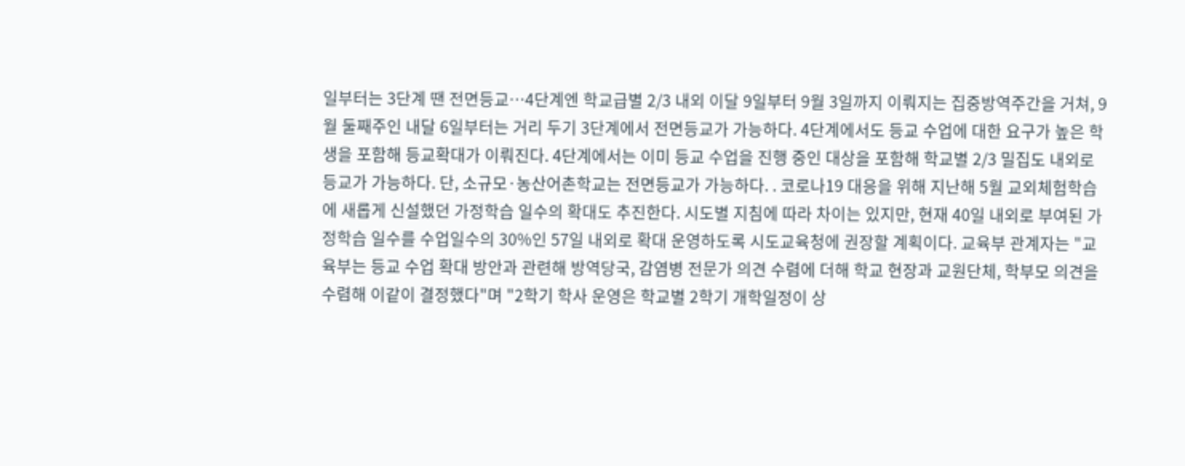일부터는 3단계 땐 전면등교…4단계엔 학교급별 2/3 내외 이달 9일부터 9월 3일까지 이뤄지는 집중방역주간을 거쳐, 9월 둘째주인 내달 6일부터는 거리 두기 3단계에서 전면등교가 가능하다. 4단계에서도 등교 수업에 대한 요구가 높은 학생을 포함해 등교확대가 이뤄진다. 4단계에서는 이미 등교 수업을 진행 중인 대상을 포함해 학교별 2/3 밀집도 내외로 등교가 가능하다. 단, 소규모·농산어촌학교는 전면등교가 가능하다. . 코로나19 대응을 위해 지난해 5월 교외체험학습에 새롭게 신설했던 가정학습 일수의 확대도 추진한다. 시도별 지침에 따라 차이는 있지만, 현재 40일 내외로 부여된 가정학습 일수를 수업일수의 30%인 57일 내외로 확대 운영하도록 시도교육청에 권장할 계획이다. 교육부 관계자는 "교육부는 등교 수업 확대 방안과 관련해 방역당국, 감염병 전문가 의견 수렴에 더해 학교 현장과 교원단체, 학부모 의견을 수렴해 이같이 결정했다"며 "2학기 학사 운영은 학교별 2학기 개학일정이 상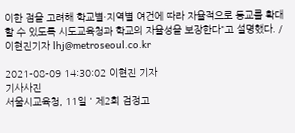이한 점을 고려해 학교별·지역별 여건에 따라 자율적으로 등교를 확대 할 수 있도록 시도교육청과 학교의 자율성을 보장한다"고 설명했다. /이현진기자 lhj@metroseoul.co.kr

2021-08-09 14:30:02 이현진 기자
기사사진
서울시교육청, 11일 ' 제2회 검정고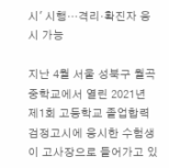시' 시행…격리·확진자 응시 가능

지난 4월 서울 성북구 월곡중학교에서 열린 2021년 제1회 고등학교 졸업합력 검정고시에 응시한 수험생이 고사장으로 들어가고 있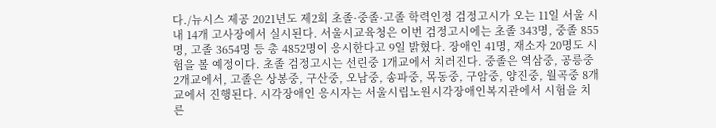다./뉴시스 제공 2021년도 제2회 초졸·중졸·고졸 학력인정 검정고시가 오는 11일 서울 시내 14개 고사장에서 실시된다. 서울시교육청은 이번 검정고시에는 초졸 343명, 중졸 855명, 고졸 3654명 등 총 4852명이 응시한다고 9일 밝혔다. 장애인 41명, 재소자 20명도 시험을 볼 예정이다. 초졸 검정고시는 선린중 1개교에서 치러진다. 중졸은 역삼중, 공릉중 2개교에서, 고졸은 상봉중, 구산중, 오남중, 송파중, 목동중, 구암중, 양진중, 월곡중 8개교에서 진행된다. 시각장애인 응시자는 서울시립노원시각장애인복지관에서 시험을 치른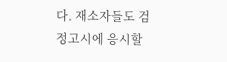다. 재소자들도 검정고시에 응시할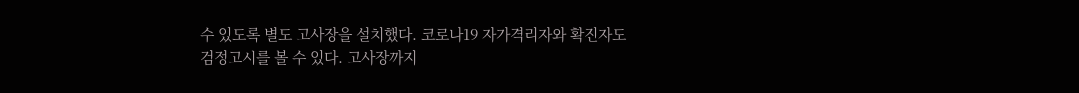수 있도록 별도 고사장을 설치했다. 코로나19 자가격리자와 확진자도 검정고시를 볼 수 있다. 고사장까지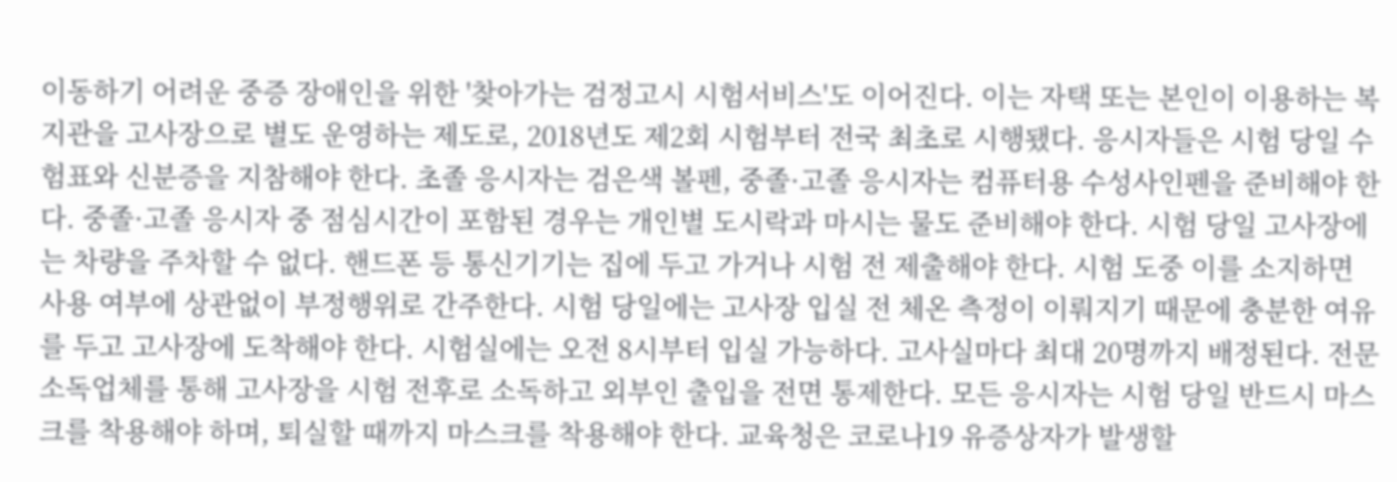이동하기 어려운 중증 장애인을 위한 '찾아가는 검정고시 시험서비스'도 이어진다. 이는 자택 또는 본인이 이용하는 복지관을 고사장으로 별도 운영하는 제도로, 2018년도 제2회 시험부터 전국 최초로 시행됐다. 응시자들은 시험 당일 수험표와 신분증을 지참해야 한다. 초졸 응시자는 검은색 볼펜, 중졸·고졸 응시자는 컴퓨터용 수성사인펜을 준비해야 한다. 중졸·고졸 응시자 중 점심시간이 포함된 경우는 개인별 도시락과 마시는 물도 준비해야 한다. 시험 당일 고사장에는 차량을 주차할 수 없다. 핸드폰 등 통신기기는 집에 두고 가거나 시험 전 제출해야 한다. 시험 도중 이를 소지하면 사용 여부에 상관없이 부정행위로 간주한다. 시험 당일에는 고사장 입실 전 체온 측정이 이뤄지기 때문에 충분한 여유를 두고 고사장에 도착해야 한다. 시험실에는 오전 8시부터 입실 가능하다. 고사실마다 최대 20명까지 배정된다. 전문소독업체를 통해 고사장을 시험 전후로 소독하고 외부인 출입을 전면 통제한다. 모든 응시자는 시험 당일 반드시 마스크를 착용해야 하며, 퇴실할 때까지 마스크를 착용해야 한다. 교육청은 코로나19 유증상자가 발생할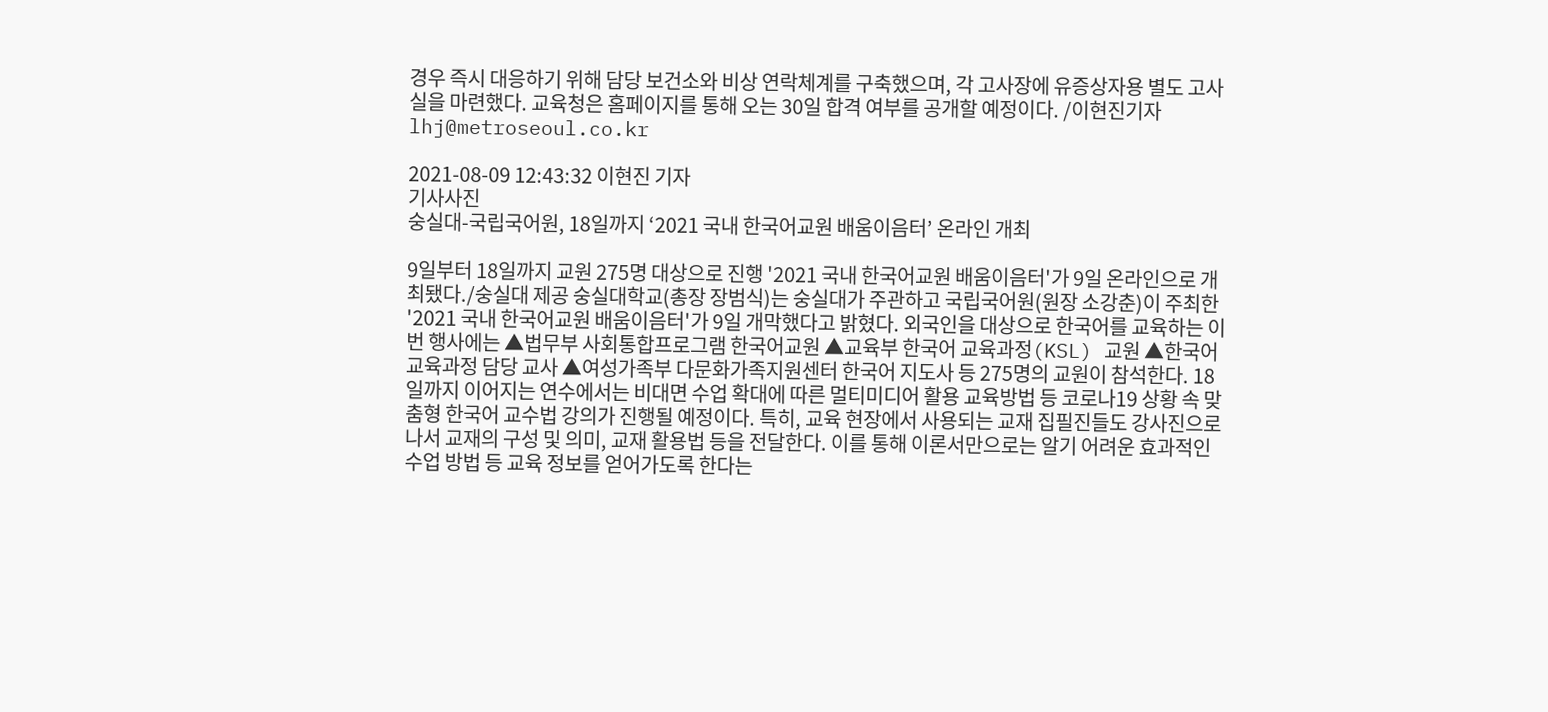경우 즉시 대응하기 위해 담당 보건소와 비상 연락체계를 구축했으며, 각 고사장에 유증상자용 별도 고사실을 마련했다. 교육청은 홈페이지를 통해 오는 30일 합격 여부를 공개할 예정이다. /이현진기자 lhj@metroseoul.co.kr

2021-08-09 12:43:32 이현진 기자
기사사진
숭실대-국립국어원, 18일까지 ‘2021 국내 한국어교원 배움이음터’ 온라인 개최

9일부터 18일까지 교원 275명 대상으로 진행 '2021 국내 한국어교원 배움이음터'가 9일 온라인으로 개최됐다./숭실대 제공 숭실대학교(총장 장범식)는 숭실대가 주관하고 국립국어원(원장 소강춘)이 주최한 '2021 국내 한국어교원 배움이음터'가 9일 개막했다고 밝혔다. 외국인을 대상으로 한국어를 교육하는 이번 행사에는 ▲법무부 사회통합프로그램 한국어교원 ▲교육부 한국어 교육과정(KSL) 교원 ▲한국어 교육과정 담당 교사 ▲여성가족부 다문화가족지원센터 한국어 지도사 등 275명의 교원이 참석한다. 18일까지 이어지는 연수에서는 비대면 수업 확대에 따른 멀티미디어 활용 교육방법 등 코로나19 상황 속 맞춤형 한국어 교수법 강의가 진행될 예정이다. 특히, 교육 현장에서 사용되는 교재 집필진들도 강사진으로 나서 교재의 구성 및 의미, 교재 활용법 등을 전달한다. 이를 통해 이론서만으로는 알기 어려운 효과적인 수업 방법 등 교육 정보를 얻어가도록 한다는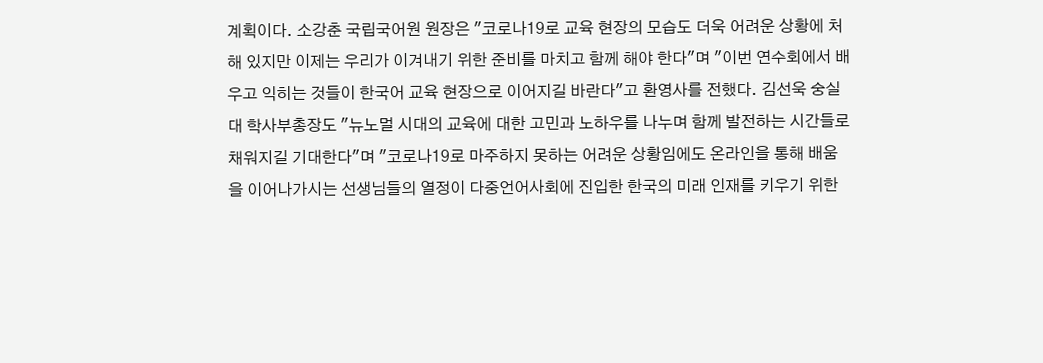계획이다. 소강춘 국립국어원 원장은 "코로나19로 교육 현장의 모습도 더욱 어려운 상황에 처해 있지만 이제는 우리가 이겨내기 위한 준비를 마치고 함께 해야 한다"며 "이번 연수회에서 배우고 익히는 것들이 한국어 교육 현장으로 이어지길 바란다"고 환영사를 전했다. 김선욱 숭실대 학사부총장도 "뉴노멀 시대의 교육에 대한 고민과 노하우를 나누며 함께 발전하는 시간들로 채워지길 기대한다"며 "코로나19로 마주하지 못하는 어려운 상황임에도 온라인을 통해 배움을 이어나가시는 선생님들의 열정이 다중언어사회에 진입한 한국의 미래 인재를 키우기 위한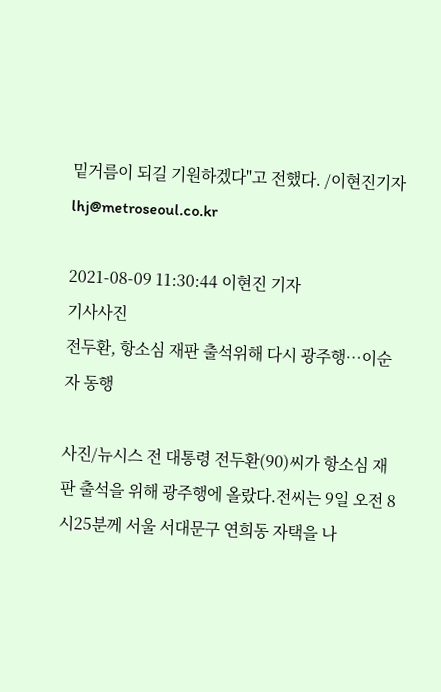밑거름이 되길 기원하겠다"고 전했다. /이현진기자 lhj@metroseoul.co.kr

2021-08-09 11:30:44 이현진 기자
기사사진
전두환, 항소심 재판 출석위해 다시 광주행…이순자 동행

사진/뉴시스 전 대통령 전두환(90)씨가 항소심 재판 출석을 위해 광주행에 올랐다.전씨는 9일 오전 8시25분께 서울 서대문구 연희동 자택을 나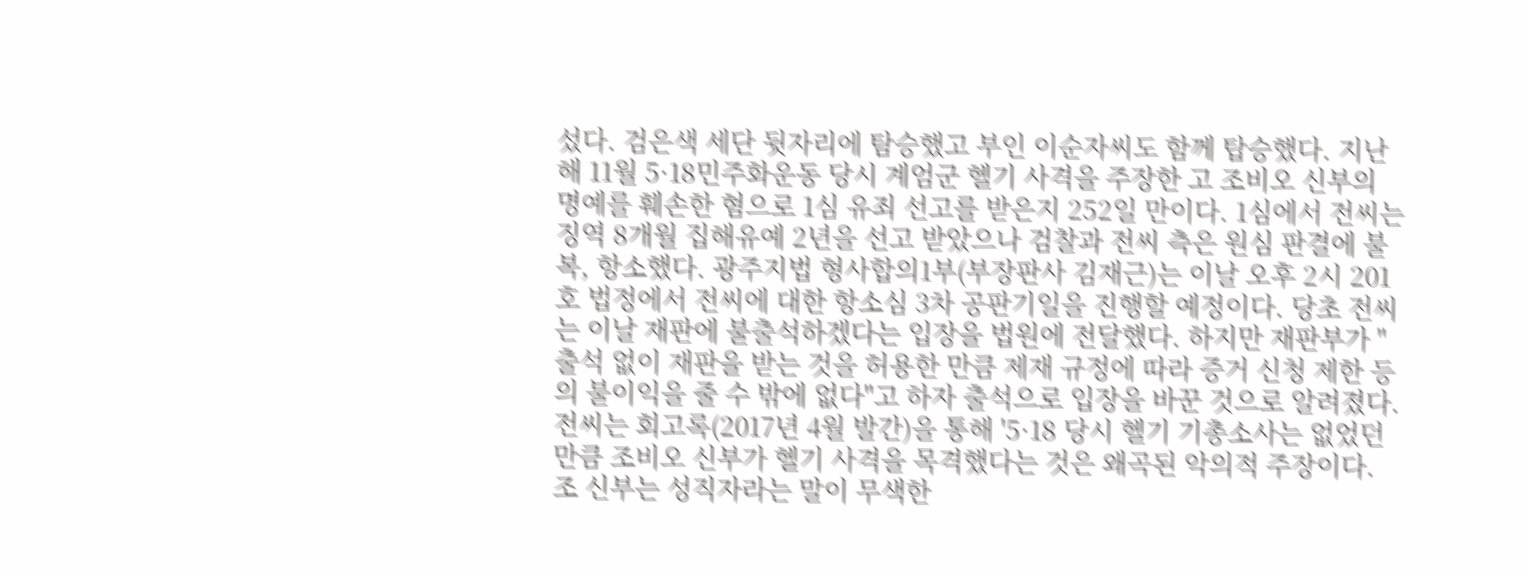섰다. 검은색 세단 뒷자리에 탐승했고 부인 이순자씨도 함께 탑승했다. 지난해 11월 5·18민주화운동 당시 계엄군 헬기 사격을 주장한 고 조비오 신부의 명예를 훼손한 혐으로 1심 유죄 선고를 받은지 252일 만이다. 1심에서 전씨는 징역 8개월 집해유예 2년을 선고 받았으나 검찰과 전씨 측은 원심 판결에 불복, 항소했다. 광주지법 형사합의1부(부장판사 김재근)는 이날 오후 2시 201호 법정에서 전씨에 대한 항소심 3차 공판기일을 진행할 예정이다. 당초 전씨는 이날 재판에 불출석하겠다는 입장을 법원에 전달했다. 하지만 재판부가 "출석 없이 재판을 받는 것을 허용한 만큼 제재 규정에 따라 증거 신청 제한 등의 불이익을 줄 수 밖에 없다"고 하자 출석으로 입장을 바꾼 것으로 알려졌다. 전씨는 회고록(2017년 4월 발간)을 통해 '5·18 당시 헬기 기총소사는 없었던 만큼 조비오 신부가 헬기 사격을 목격했다는 것은 왜곡된 악의적 주장이다. 조 신부는 성직자라는 말이 무색한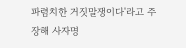파렴치한 거짓말쟁이다'라고 주장해 사자명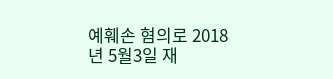예훼손 혐의로 2018년 5월3일 재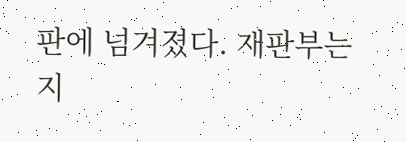판에 넘겨졌다. 재판부는 지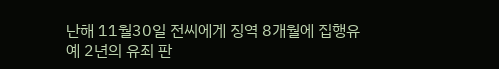난해 11월30일 전씨에게 징역 8개월에 집행유예 2년의 유죄 판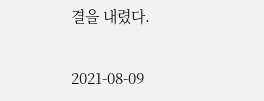결을 내렸다.

2021-08-09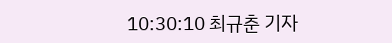10:30:10 최규춘 기자